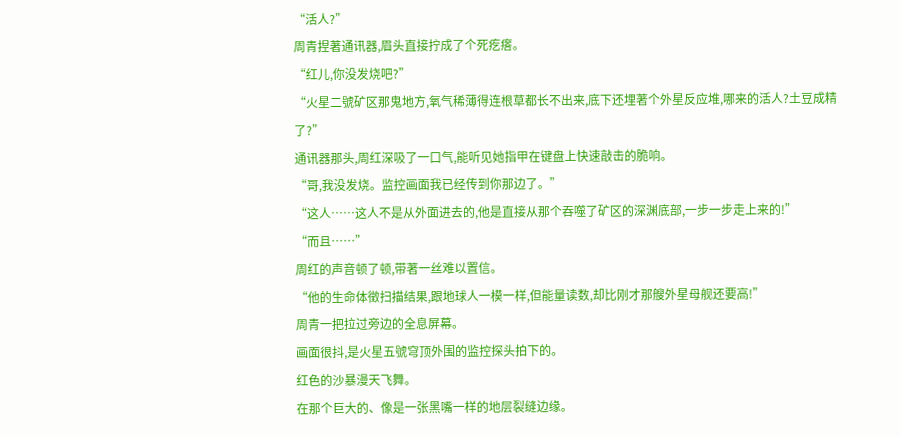“活人?”
周青捏著通讯器,眉头直接拧成了个死疙瘩。
“红儿,你没发烧吧?”
“火星二號矿区那鬼地方,氧气稀薄得连根草都长不出来,底下还埋著个外星反应堆,哪来的活人?土豆成精了?”
通讯器那头,周红深吸了一口气,能听见她指甲在键盘上快速敲击的脆响。
“哥,我没发烧。监控画面我已经传到你那边了。”
“这人……这人不是从外面进去的,他是直接从那个吞噬了矿区的深渊底部,一步一步走上来的!”
“而且……”
周红的声音顿了顿,带著一丝难以置信。
“他的生命体徵扫描结果,跟地球人一模一样,但能量读数,却比刚才那艘外星母舰还要高!”
周青一把拉过旁边的全息屏幕。
画面很抖,是火星五號穹顶外围的监控探头拍下的。
红色的沙暴漫天飞舞。
在那个巨大的、像是一张黑嘴一样的地层裂缝边缘。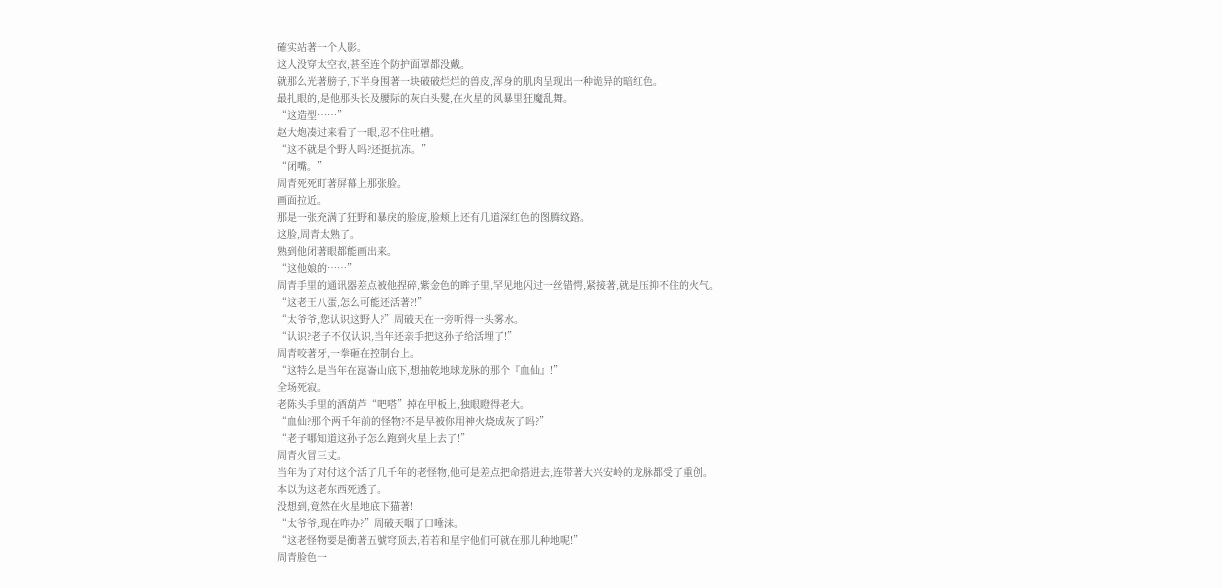確实站著一个人影。
这人没穿太空衣,甚至连个防护面罩都没戴。
就那么光著膀子,下半身围著一块破破烂烂的兽皮,浑身的肌肉呈现出一种诡异的暗红色。
最扎眼的,是他那头长及腰际的灰白头髮,在火星的风暴里狂魔乱舞。
“这造型……”
赵大炮凑过来看了一眼,忍不住吐槽。
“这不就是个野人吗?还挺抗冻。”
“闭嘴。”
周青死死盯著屏幕上那张脸。
画面拉近。
那是一张充满了狂野和暴戾的脸庞,脸颊上还有几道深红色的图腾纹路。
这脸,周青太熟了。
熟到他闭著眼都能画出来。
“这他娘的……”
周青手里的通讯器差点被他捏碎,紫金色的眸子里,罕见地闪过一丝错愕,紧接著,就是压抑不住的火气。
“这老王八蛋,怎么可能还活著?!”
“太爷爷,您认识这野人?”周破天在一旁听得一头雾水。
“认识?老子不仅认识,当年还亲手把这孙子给活埋了!”
周青咬著牙,一拳砸在控制台上。
“这特么是当年在崑崙山底下,想抽乾地球龙脉的那个『血仙』!”
全场死寂。
老陈头手里的酒葫芦“吧嗒”掉在甲板上,独眼瞪得老大。
“血仙?那个两千年前的怪物?不是早被你用神火烧成灰了吗?”
“老子哪知道这孙子怎么跑到火星上去了!”
周青火冒三丈。
当年为了对付这个活了几千年的老怪物,他可是差点把命搭进去,连带著大兴安岭的龙脉都受了重创。
本以为这老东西死透了。
没想到,竟然在火星地底下猫著!
“太爷爷,现在咋办?”周破天咽了口唾沫。
“这老怪物要是衝著五號穹顶去,若若和星宇他们可就在那儿种地呢!”
周青脸色一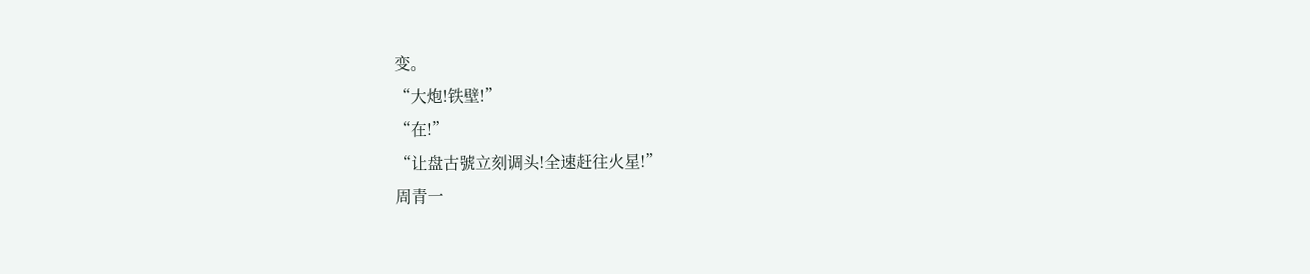变。
“大炮!铁壁!”
“在!”
“让盘古號立刻调头!全速赶往火星!”
周青一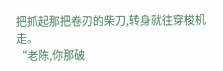把抓起那把卷刃的柴刀,转身就往穿梭机走。
“老陈,你那破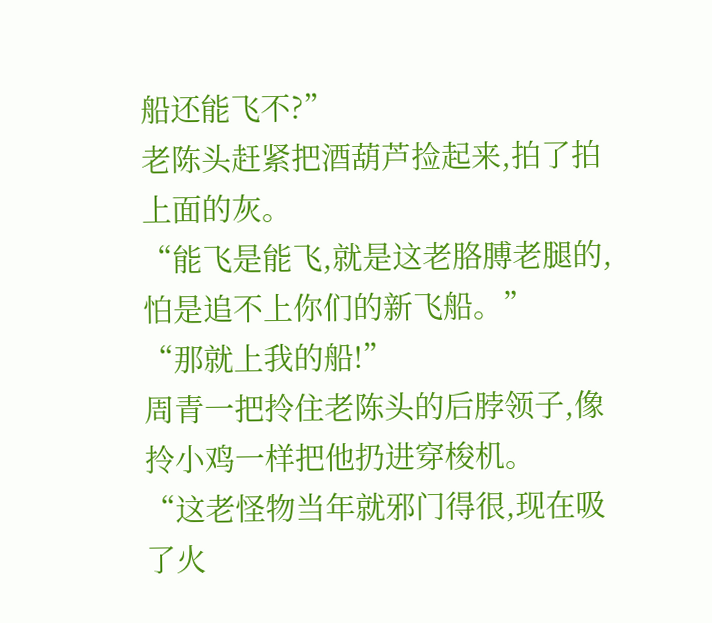船还能飞不?”
老陈头赶紧把酒葫芦捡起来,拍了拍上面的灰。
“能飞是能飞,就是这老胳膊老腿的,怕是追不上你们的新飞船。”
“那就上我的船!”
周青一把拎住老陈头的后脖领子,像拎小鸡一样把他扔进穿梭机。
“这老怪物当年就邪门得很,现在吸了火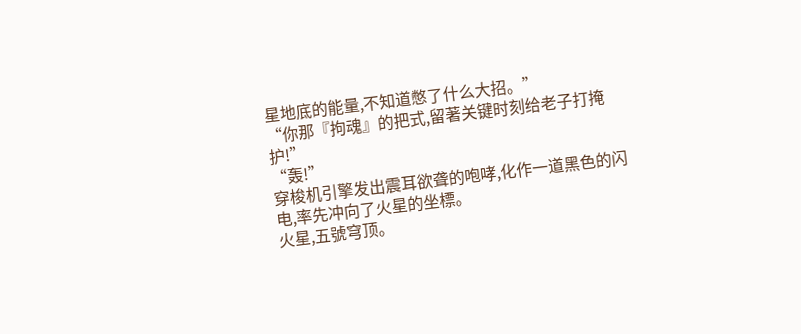星地底的能量,不知道憋了什么大招。”
“你那『拘魂』的把式,留著关键时刻给老子打掩护!”
“轰!”
穿梭机引擎发出震耳欲聋的咆哮,化作一道黑色的闪电,率先冲向了火星的坐標。
火星,五號穹顶。